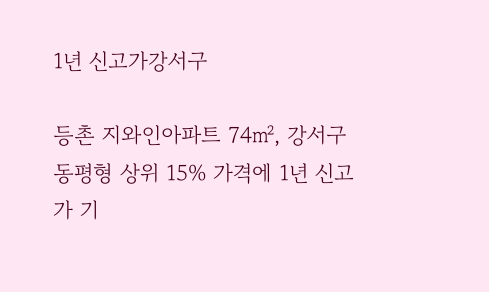1년 신고가강서구

등촌 지와인아파트 74㎡, 강서구 동평형 상위 15% 가격에 1년 신고가 기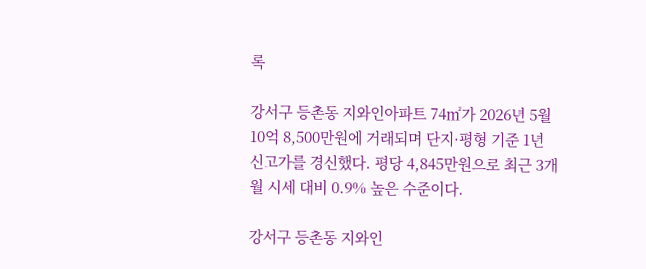록

강서구 등촌동 지와인아파트 74㎡가 2026년 5월 10억 8,500만원에 거래되며 단지·평형 기준 1년 신고가를 경신했다. 평당 4,845만원으로 최근 3개월 시세 대비 0.9% 높은 수준이다.

강서구 등촌동 지와인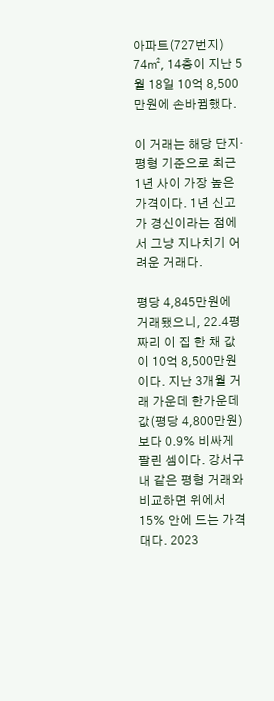아파트(727번지) 74㎡, 14층이 지난 5월 18일 10억 8,500만원에 손바뀜했다.

이 거래는 해당 단지·평형 기준으로 최근 1년 사이 가장 높은 가격이다. 1년 신고가 경신이라는 점에서 그냥 지나치기 어려운 거래다.

평당 4,845만원에 거래됐으니, 22.4평짜리 이 집 한 채 값이 10억 8,500만원이다. 지난 3개월 거래 가운데 한가운데 값(평당 4,800만원)보다 0.9% 비싸게 팔린 셈이다. 강서구 내 같은 평형 거래와 비교하면 위에서 15% 안에 드는 가격대다. 2023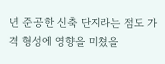년 준공한 신축 단지라는 점도 가격 형성에 영향을 미쳤을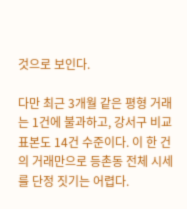것으로 보인다.

다만 최근 3개월 같은 평형 거래는 1건에 불과하고, 강서구 비교 표본도 14건 수준이다. 이 한 건의 거래만으로 등촌동 전체 시세를 단정 짓기는 어렵다.